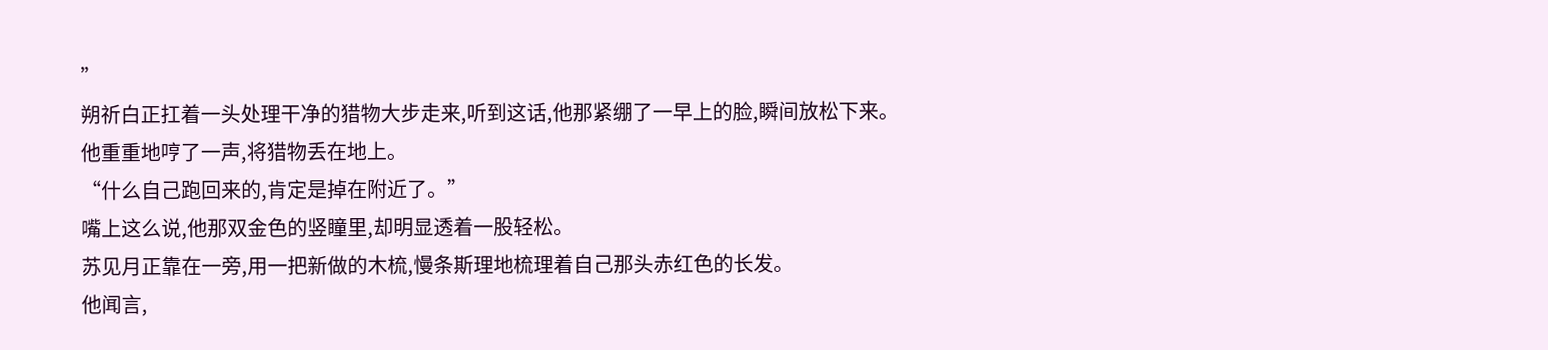”
朔祈白正扛着一头处理干净的猎物大步走来,听到这话,他那紧绷了一早上的脸,瞬间放松下来。
他重重地哼了一声,将猎物丢在地上。
“什么自己跑回来的,肯定是掉在附近了。”
嘴上这么说,他那双金色的竖瞳里,却明显透着一股轻松。
苏见月正靠在一旁,用一把新做的木梳,慢条斯理地梳理着自己那头赤红色的长发。
他闻言,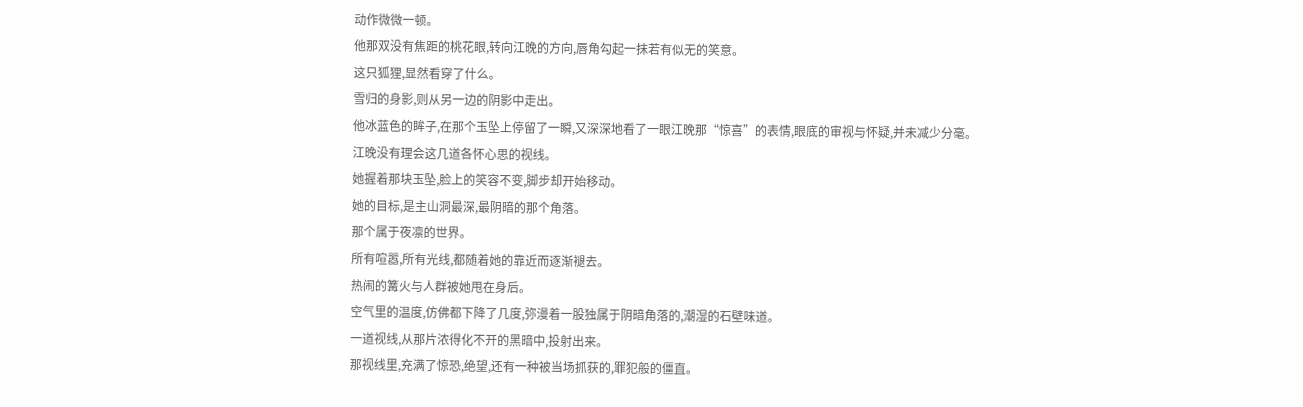动作微微一顿。
他那双没有焦距的桃花眼,转向江晚的方向,唇角勾起一抹若有似无的笑意。
这只狐狸,显然看穿了什么。
雪归的身影,则从另一边的阴影中走出。
他冰蓝色的眸子,在那个玉坠上停留了一瞬,又深深地看了一眼江晚那“惊喜”的表情,眼底的审视与怀疑,并未减少分毫。
江晚没有理会这几道各怀心思的视线。
她握着那块玉坠,脸上的笑容不变,脚步却开始移动。
她的目标,是主山洞最深,最阴暗的那个角落。
那个属于夜凛的世界。
所有喧嚣,所有光线,都随着她的靠近而逐渐褪去。
热闹的篝火与人群被她甩在身后。
空气里的温度,仿佛都下降了几度,弥漫着一股独属于阴暗角落的,潮湿的石壁味道。
一道视线,从那片浓得化不开的黑暗中,投射出来。
那视线里,充满了惊恐,绝望,还有一种被当场抓获的,罪犯般的僵直。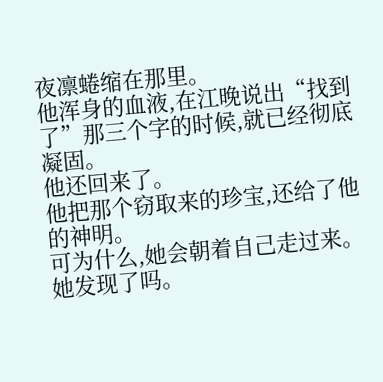夜凛蜷缩在那里。
他浑身的血液,在江晚说出“找到了”那三个字的时候,就已经彻底凝固。
他还回来了。
他把那个窃取来的珍宝,还给了他的神明。
可为什么,她会朝着自己走过来。
她发现了吗。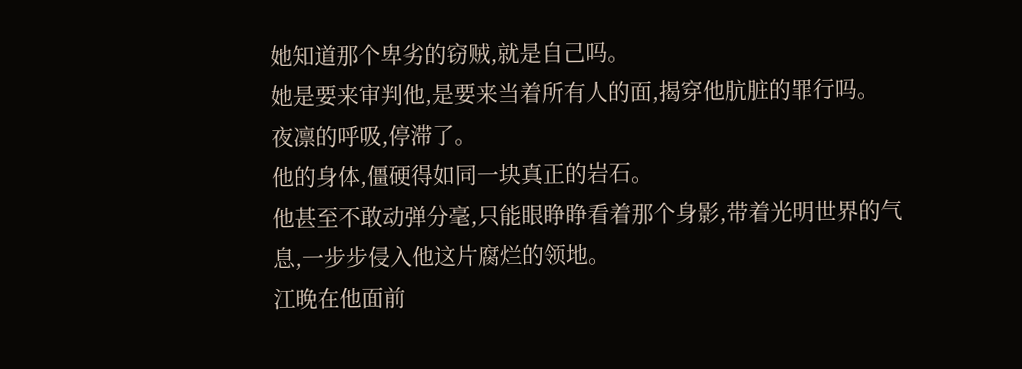她知道那个卑劣的窃贼,就是自己吗。
她是要来审判他,是要来当着所有人的面,揭穿他肮脏的罪行吗。
夜凛的呼吸,停滞了。
他的身体,僵硬得如同一块真正的岩石。
他甚至不敢动弹分毫,只能眼睁睁看着那个身影,带着光明世界的气息,一步步侵入他这片腐烂的领地。
江晚在他面前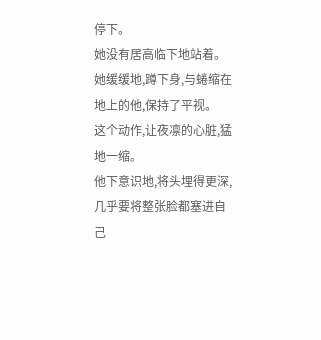停下。
她没有居高临下地站着。
她缓缓地,蹲下身,与蜷缩在地上的他,保持了平视。
这个动作,让夜凛的心脏,猛地一缩。
他下意识地,将头埋得更深,几乎要将整张脸都塞进自己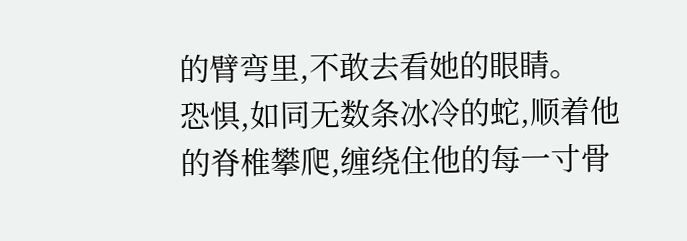的臂弯里,不敢去看她的眼睛。
恐惧,如同无数条冰冷的蛇,顺着他的脊椎攀爬,缠绕住他的每一寸骨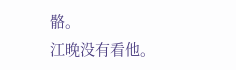骼。
江晚没有看他。